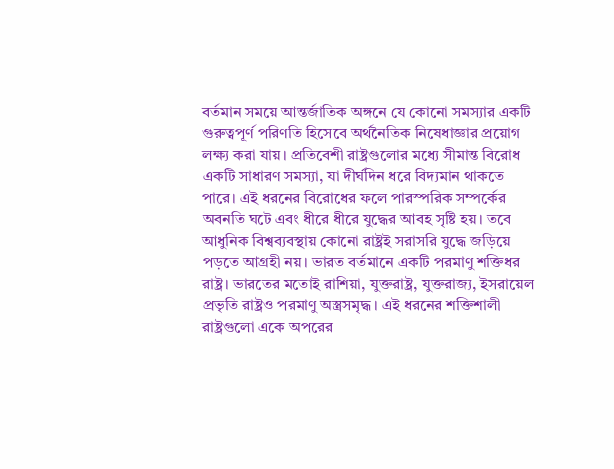বর্তমান সময়ে আন্তর্জাতিক অঙ্গনে যে কোনো সমস্যার একটি গুরুত্বপূর্ণ পরিণতি হিসেবে অর্থনৈতিক নিষেধাজ্ঞার প্রয়োগ লক্ষ্য করা যায়। প্রতিবেশী রাষ্ট্রগুলোর মধ্যে সীমান্ত বিরোধ একটি সাধারণ সমস্যা, যা দীর্ঘদিন ধরে বিদ্যমান থাকতে পারে। এই ধরনের বিরোধের ফলে পারস্পরিক সম্পর্কের অবনতি ঘটে এবং ধীরে ধীরে যুদ্ধের আবহ সৃষ্টি হয়। তবে আধুনিক বিশ্বব্যবস্থায় কোনো রাষ্ট্রই সরাসরি যুদ্ধে জড়িয়ে পড়তে আগ্রহী নয়। ভারত বর্তমানে একটি পরমাণু শক্তিধর রাষ্ট্র। ভারতের মতোই রাশিয়া, যুক্তরাষ্ট্র, যুক্তরাজ্য, ইসরায়েল প্রভৃতি রাষ্ট্রও পরমাণু অস্ত্রসমৃদ্ধ। এই ধরনের শক্তিশালী রাষ্ট্রগুলো একে অপরের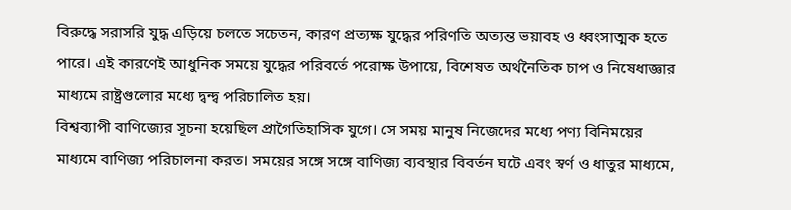বিরুদ্ধে সরাসরি যুদ্ধ এড়িয়ে চলতে সচেতন, কারণ প্রত্যক্ষ যুদ্ধের পরিণতি অত্যন্ত ভয়াবহ ও ধ্বংসাত্মক হতে পারে। এই কারণেই আধুনিক সময়ে যুদ্ধের পরিবর্তে পরোক্ষ উপায়ে, বিশেষত অর্থনৈতিক চাপ ও নিষেধাজ্ঞার মাধ্যমে রাষ্ট্রগুলোর মধ্যে দ্বন্দ্ব পরিচালিত হয়।
বিশ্বব্যাপী বাণিজ্যের সূচনা হয়েছিল প্রাগৈতিহাসিক যুগে। সে সময় মানুষ নিজেদের মধ্যে পণ্য বিনিময়ের মাধ্যমে বাণিজ্য পরিচালনা করত। সময়ের সঙ্গে সঙ্গে বাণিজ্য ব্যবস্থার বিবর্তন ঘটে এবং স্বর্ণ ও ধাতুর মাধ্যমে,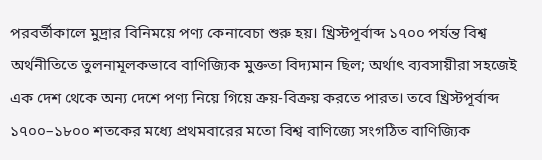পরবর্তীকালে মুদ্রার বিনিময়ে পণ্য কেনাবেচা শুরু হয়। খ্রিস্টপূর্বাব্দ ১৭০০ পর্যন্ত বিশ্ব অর্থনীতিতে তুলনামূলকভাবে বাণিজ্যিক মুক্ততা বিদ্যমান ছিল; অর্থাৎ ব্যবসায়ীরা সহজেই এক দেশ থেকে অন্য দেশে পণ্য নিয়ে গিয়ে ক্রয়-বিক্রয় করতে পারত। তবে খ্রিস্টপূর্বাব্দ ১৭০০–১৮০০ শতকের মধ্যে প্রথমবারের মতো বিশ্ব বাণিজ্যে সংগঠিত বাণিজ্যিক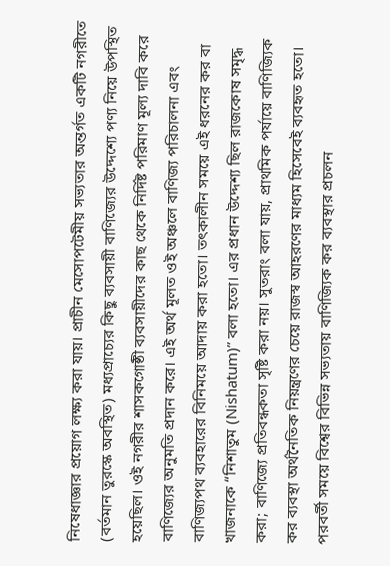নিষেধাজ্ঞার প্রয়োগ লক্ষ্য করা যায়। প্রাচীন মেসোপটেমীয় সভ্যতার অন্তর্গত একটি নগরীতে (বর্তমান তুরস্কে অবস্থিত) মধ্যপ্রাচ্যের কিছু ব্যবসায়ী বাণিজ্যের উদ্দেশ্যে পণ্য নিয়ে উপস্থিত হয়েছিল। ওই নগরীর শাসকগোষ্ঠী ব্যবসায়ীদের কাছ থেকে নির্দিষ্ট পরিমাণ মূল্য দাবি করে বাণিজ্যের অনুমতি প্রদান করে। এই অর্থ মূলত ওই অঞ্চলে বাণিজ্য পরিচালনা এবং বাণিজ্যপথ ব্যবহারের বিনিময়ে আদায় করা হতো। তৎকালীন সময়ে এই ধরনের কর বা খাজনাকে “নিশাতুম (Nishatum)” বলা হতো। এর প্রধান উদ্দেশ্য ছিল রাজকোষ সমৃদ্ধ করা; বাণিজ্যে প্রতিবন্ধকতা সৃষ্টি করা নয়। সুতরাং বলা যায়, প্রাথমিক পর্যায়ে বাণিজ্যিক কর ব্যবস্থা অর্থনৈতিক নিয়ন্ত্রণের চেয়ে রাজস্ব আহরণের মাধ্যম হিসেবেই ব্যবহৃত হতো। পরবর্তী সময়ে বিশ্বের বিভিন্ন সভ্যতায় বাণিজ্যিক কর ব্যবস্থার প্রচলন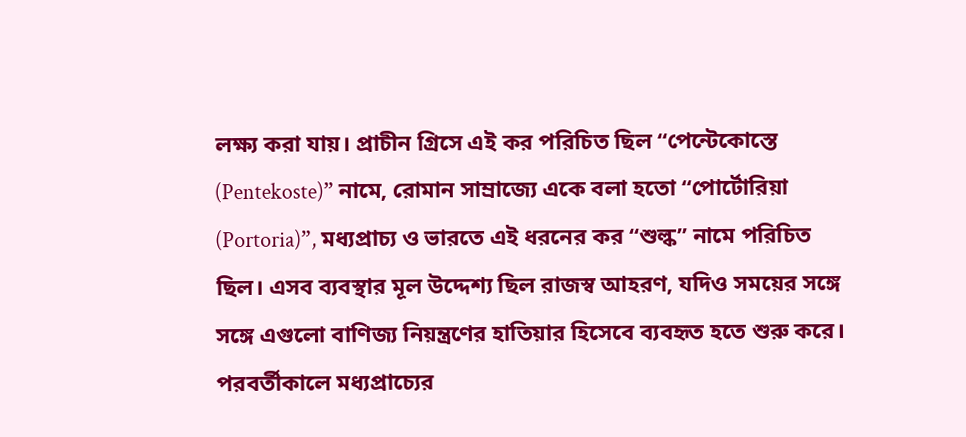লক্ষ্য করা যায়। প্রাচীন গ্রিসে এই কর পরিচিত ছিল “পেন্টেকোস্তে (Pentekoste)” নামে, রোমান সাম্রাজ্যে একে বলা হতো “পোর্টোরিয়া (Portoria)”, মধ্যপ্রাচ্য ও ভারতে এই ধরনের কর “শুল্ক” নামে পরিচিত ছিল। এসব ব্যবস্থার মূল উদ্দেশ্য ছিল রাজস্ব আহরণ, যদিও সময়ের সঙ্গে সঙ্গে এগুলো বাণিজ্য নিয়ন্ত্রণের হাতিয়ার হিসেবে ব্যবহৃত হতে শুরু করে। পরবর্তীকালে মধ্যপ্রাচ্যের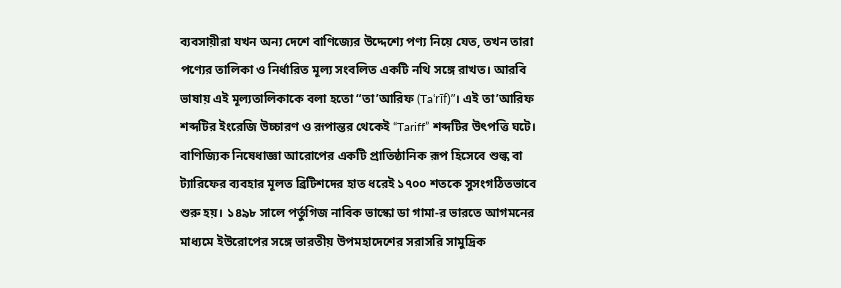ব্যবসায়ীরা যখন অন্য দেশে বাণিজ্যের উদ্দেশ্যে পণ্য নিয়ে যেত, তখন তারা পণ্যের তালিকা ও নির্ধারিত মূল্য সংবলিত একটি নথি সঙ্গে রাখত। আরবি ভাষায় এই মূল্যতালিকাকে বলা হতো “তা’আরিফ (Taʿrīf)”। এই তা’আরিফ শব্দটির ইংরেজি উচ্চারণ ও রূপান্তর থেকেই “Tariff” শব্দটির উৎপত্তি ঘটে। বাণিজ্যিক নিষেধাজ্ঞা আরোপের একটি প্রাতিষ্ঠানিক রূপ হিসেবে শুল্ক বা ট্যারিফের ব্যবহার মূলত ব্রিটিশদের হাত ধরেই ১৭০০ শতকে সুসংগঠিতভাবে শুরু হয়। ১৪৯৮ সালে পর্তুগিজ নাবিক ভাস্কো ডা গামা-র ভারতে আগমনের মাধ্যমে ইউরোপের সঙ্গে ভারতীয় উপমহাদেশের সরাসরি সামুদ্রিক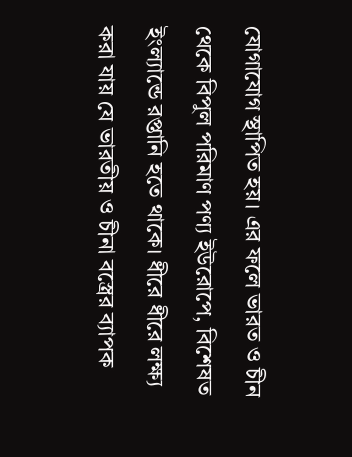যোগাযোগ স্থাপিত হয়। এর ফলে ভারত ও চীন থেকে বিপুল পরিমাণ পণ্য ইউরোপে, বিশেষত ইংল্যান্ডে রপ্তানি হতে থাকে। ধীরে ধীরে লক্ষ্য করা যায় যে ভারতীয় ও চীনা বস্ত্রের ব্যাপক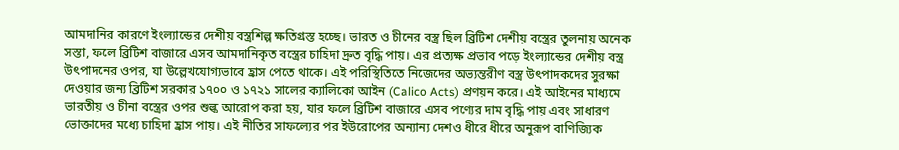আমদানির কারণে ইংল্যান্ডের দেশীয় বস্ত্রশিল্প ক্ষতিগ্রস্ত হচ্ছে। ভারত ও চীনের বস্ত্র ছিল ব্রিটিশ দেশীয় বস্ত্রের তুলনায় অনেক সস্তা, ফলে ব্রিটিশ বাজারে এসব আমদানিকৃত বস্ত্রের চাহিদা দ্রুত বৃদ্ধি পায়। এর প্রত্যক্ষ প্রভাব পড়ে ইংল্যান্ডের দেশীয় বস্ত্র উৎপাদনের ওপর, যা উল্লেখযোগ্যভাবে হ্রাস পেতে থাকে। এই পরিস্থিতিতে নিজেদের অভ্যন্তরীণ বস্ত্র উৎপাদকদের সুরক্ষা দেওয়ার জন্য ব্রিটিশ সরকার ১৭০০ ও ১৭২১ সালের ক্যালিকো আইন (Calico Acts) প্রণয়ন করে। এই আইনের মাধ্যমে ভারতীয় ও চীনা বস্ত্রের ওপর শুল্ক আরোপ করা হয়, যার ফলে ব্রিটিশ বাজারে এসব পণ্যের দাম বৃদ্ধি পায় এবং সাধারণ ভোক্তাদের মধ্যে চাহিদা হ্রাস পায়। এই নীতির সাফল্যের পর ইউরোপের অন্যান্য দেশও ধীরে ধীরে অনুরূপ বাণিজ্যিক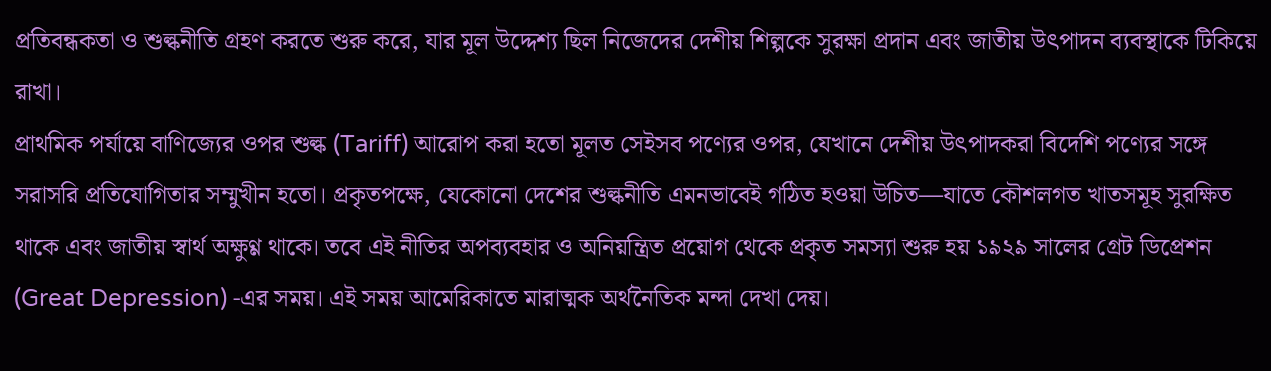প্রতিবন্ধকতা ও শুল্কনীতি গ্রহণ করতে শুরু করে, যার মূল উদ্দেশ্য ছিল নিজেদের দেশীয় শিল্পকে সুরক্ষা প্রদান এবং জাতীয় উৎপাদন ব্যবস্থাকে টিকিয়ে রাখা।
প্রাথমিক পর্যায়ে বাণিজ্যের ওপর শুল্ক (Tariff) আরোপ করা হতো মূলত সেইসব পণ্যের ওপর, যেখানে দেশীয় উৎপাদকরা বিদেশি পণ্যের সঙ্গে সরাসরি প্রতিযোগিতার সম্মুখীন হতো। প্রকৃতপক্ষে, যেকোনো দেশের শুল্কনীতি এমনভাবেই গঠিত হওয়া উচিত—যাতে কৌশলগত খাতসমূহ সুরক্ষিত থাকে এবং জাতীয় স্বার্থ অক্ষুণ্ণ থাকে। তবে এই নীতির অপব্যবহার ও অনিয়ন্ত্রিত প্রয়োগ থেকে প্রকৃত সমস্যা শুরু হয় ১৯২৯ সালের গ্রেট ডিপ্রেশন (Great Depression) -এর সময়। এই সময় আমেরিকাতে মারাত্মক অর্থনৈতিক মন্দা দেখা দেয়।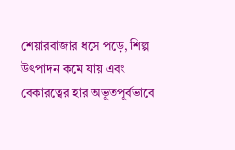শেয়ারবাজার ধসে পড়ে, শিল্প উৎপাদন কমে যায় এবং বেকারত্বের হার অভূতপূর্বভাবে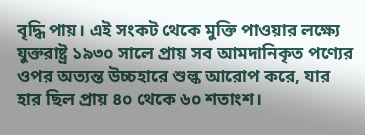বৃদ্ধি পায়। এই সংকট থেকে মুক্তি পাওয়ার লক্ষ্যে যুক্তরাষ্ট্র ১৯৩০ সালে প্রায় সব আমদানিকৃত পণ্যের ওপর অত্যন্ত উচ্চহারে শুল্ক আরোপ করে, যার হার ছিল প্রায় ৪০ থেকে ৬০ শতাংশ।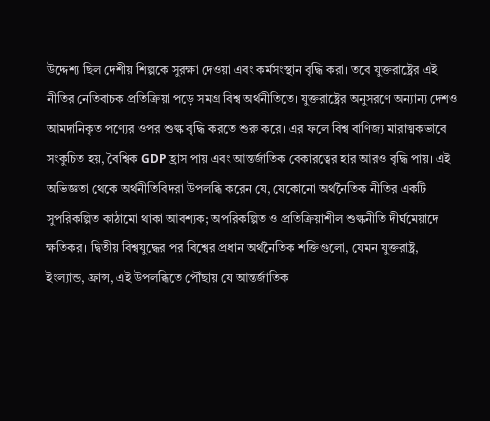উদ্দেশ্য ছিল দেশীয় শিল্পকে সুরক্ষা দেওয়া এবং কর্মসংস্থান বৃদ্ধি করা। তবে যুক্তরাষ্ট্রের এই নীতির নেতিবাচক প্রতিক্রিয়া পড়ে সমগ্র বিশ্ব অর্থনীতিতে। যুক্তরাষ্ট্রের অনুসরণে অন্যান্য দেশও আমদানিকৃত পণ্যের ওপর শুল্ক বৃদ্ধি করতে শুরু করে। এর ফলে বিশ্ব বাণিজ্য মারাত্মকভাবে সংকুচিত হয়, বৈশ্বিক GDP হ্রাস পায় এবং আন্তর্জাতিক বেকারত্বের হার আরও বৃদ্ধি পায়। এই অভিজ্ঞতা থেকে অর্থনীতিবিদরা উপলব্ধি করেন যে, যেকোনো অর্থনৈতিক নীতির একটি সুপরিকল্পিত কাঠামো থাকা আবশ্যক; অপরিকল্পিত ও প্রতিক্রিয়াশীল শুল্কনীতি দীর্ঘমেয়াদে ক্ষতিকর। দ্বিতীয় বিশ্বযুদ্ধের পর বিশ্বের প্রধান অর্থনৈতিক শক্তিগুলো, যেমন যুক্তরাষ্ট্র, ইংল্যান্ড, ফ্রান্স, এই উপলব্ধিতে পৌঁছায় যে আন্তর্জাতিক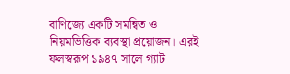বাণিজ্যে একটি সমন্বিত ও নিয়মভিত্তিক ব্যবস্থা প্রয়োজন। এরই ফলস্বরূপ ১৯৪৭ সালে গ্যাট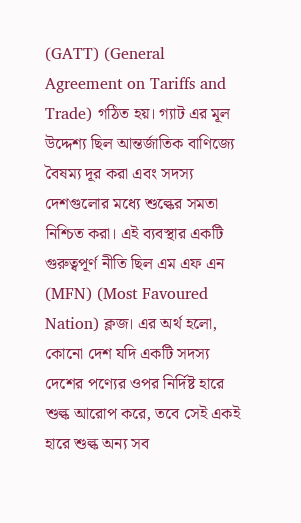(GATT) (General Agreement on Tariffs and Trade) গঠিত হয়। গ্যাট এর মূল উদ্দেশ্য ছিল আন্তর্জাতিক বাণিজ্যে বৈষম্য দূর করা এবং সদস্য দেশগুলোর মধ্যে শুল্কের সমতা নিশ্চিত করা। এই ব্যবস্থার একটি গুরুত্বপূর্ণ নীতি ছিল এম এফ এন (MFN) (Most Favoured Nation) ক্লজ। এর অর্থ হলো, কোনো দেশ যদি একটি সদস্য দেশের পণ্যের ওপর নির্দিষ্ট হারে শুল্ক আরোপ করে, তবে সেই একই হারে শুল্ক অন্য সব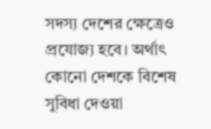সদস্য দেশের ক্ষেত্রেও প্রযোজ্য হবে। অর্থাৎ কোনো দেশকে বিশেষ সুবিধা দেওয়া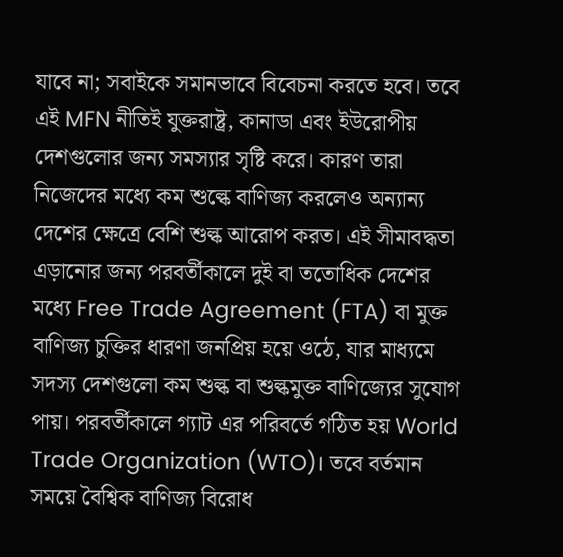যাবে না; সবাইকে সমানভাবে বিবেচনা করতে হবে। তবে এই MFN নীতিই যুক্তরাষ্ট্র, কানাডা এবং ইউরোপীয় দেশগুলোর জন্য সমস্যার সৃষ্টি করে। কারণ তারা নিজেদের মধ্যে কম শুল্কে বাণিজ্য করলেও অন্যান্য দেশের ক্ষেত্রে বেশি শুল্ক আরোপ করত। এই সীমাবদ্ধতা এড়ানোর জন্য পরবর্তীকালে দুই বা ততোধিক দেশের মধ্যে Free Trade Agreement (FTA) বা মুক্ত বাণিজ্য চুক্তির ধারণা জনপ্রিয় হয়ে ওঠে, যার মাধ্যমে সদস্য দেশগুলো কম শুল্ক বা শুল্কমুক্ত বাণিজ্যের সুযোগ পায়। পরবর্তীকালে গ্যাট এর পরিবর্তে গঠিত হয় World Trade Organization (WTO)। তবে বর্তমান সময়ে বৈশ্বিক বাণিজ্য বিরোধ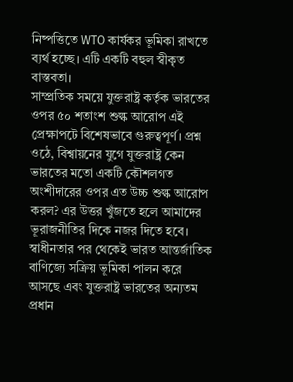নিষ্পত্তিতে WTO কার্যকর ভূমিকা রাখতে ব্যর্থ হচ্ছে। এটি একটি বহুল স্বীকৃত বাস্তবতা।
সাম্প্রতিক সময়ে যুক্তরাষ্ট্র কর্তৃক ভারতের ওপর ৫০ শতাংশ শুল্ক আরোপ এই প্রেক্ষাপটে বিশেষভাবে গুরুত্বপূর্ণ। প্রশ্ন ওঠে, বিশ্বায়নের যুগে যুক্তরাষ্ট্র কেন ভারতের মতো একটি কৌশলগত অংশীদারের ওপর এত উচ্চ শুল্ক আরোপ করল? এর উত্তর খুঁজতে হলে আমাদের ভূরাজনীতির দিকে নজর দিতে হবে। স্বাধীনতার পর থেকেই ভারত আন্তর্জাতিক বাণিজ্যে সক্রিয় ভূমিকা পালন করে আসছে এবং যুক্তরাষ্ট্র ভারতের অন্যতম প্রধান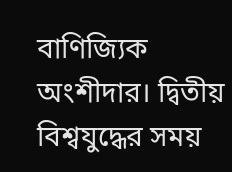বাণিজ্যিক অংশীদার। দ্বিতীয় বিশ্বযুদ্ধের সময়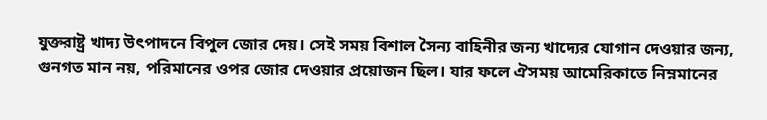যুক্তরাষ্ট্র খাদ্য উৎপাদনে বিপুল জোর দেয়। সেই সময় বিশাল সৈন্য বাহিনীর জন্য খাদ্যের যোগান দেওয়ার জন্য, গুনগত মান নয়, পরিমানের ওপর জোর দেওয়ার প্রয়োজন ছিল। যার ফলে ঐসময় আমেরিকাতে নিম্নমানের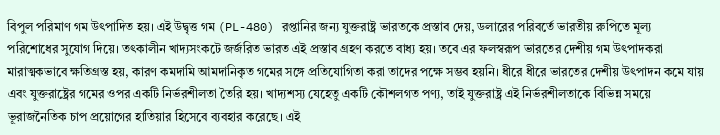বিপুল পরিমাণ গম উৎপাদিত হয়। এই উদ্বৃত্ত গম (PL-480) রপ্তানির জন্য যুক্তরাষ্ট্র ভারতকে প্রস্তাব দেয়, ডলারের পরিবর্তে ভারতীয় রুপিতে মূল্য পরিশোধের সুযোগ দিয়ে। তৎকালীন খাদ্যসংকটে জর্জরিত ভারত এই প্রস্তাব গ্রহণ করতে বাধ্য হয়। তবে এর ফলস্বরূপ ভারতের দেশীয় গম উৎপাদকরা মারাত্মকভাবে ক্ষতিগ্রস্ত হয়, কারণ কমদামি আমদানিকৃত গমের সঙ্গে প্রতিযোগিতা করা তাদের পক্ষে সম্ভব হয়নি। ধীরে ধীরে ভারতের দেশীয় উৎপাদন কমে যায় এবং যুক্তরাষ্ট্রের গমের ওপর একটি নির্ভরশীলতা তৈরি হয়। খাদ্যশস্য যেহেতু একটি কৌশলগত পণ্য, তাই যুক্তরাষ্ট্র এই নির্ভরশীলতাকে বিভিন্ন সময়ে ভূরাজনৈতিক চাপ প্রয়োগের হাতিয়ার হিসেবে ব্যবহার করেছে। এই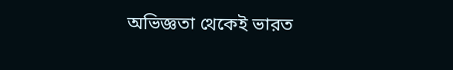অভিজ্ঞতা থেকেই ভারত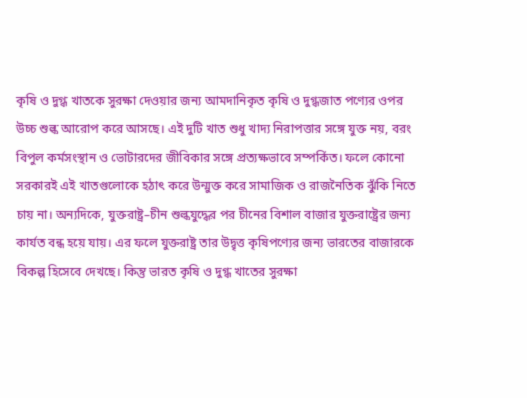কৃষি ও দুগ্ধ খাতকে সুরক্ষা দেওয়ার জন্য আমদানিকৃত কৃষি ও দুগ্ধজাত পণ্যের ওপর উচ্চ শুল্ক আরোপ করে আসছে। এই দুটি খাত শুধু খাদ্য নিরাপত্তার সঙ্গে যুক্ত নয়, বরং বিপুল কর্মসংস্থান ও ভোটারদের জীবিকার সঙ্গে প্রত্যক্ষভাবে সম্পর্কিত। ফলে কোনো সরকারই এই খাতগুলোকে হঠাৎ করে উন্মুক্ত করে সামাজিক ও রাজনৈতিক ঝুঁকি নিতে চায় না। অন্যদিকে, যুক্তরাষ্ট্র–চীন শুল্কযুদ্ধের পর চীনের বিশাল বাজার যুক্তরাষ্ট্রের জন্য কার্যত বন্ধ হয়ে যায়। এর ফলে যুক্তরাষ্ট্র তার উদ্বৃত্ত কৃষিপণ্যের জন্য ভারতের বাজারকে বিকল্প হিসেবে দেখছে। কিন্তু ভারত কৃষি ও দুগ্ধ খাতের সুরক্ষা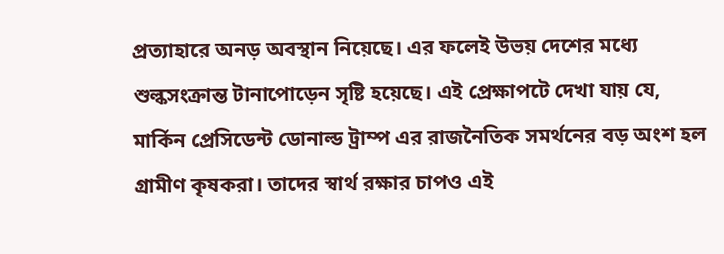প্রত্যাহারে অনড় অবস্থান নিয়েছে। এর ফলেই উভয় দেশের মধ্যে শুল্কসংক্রান্ত টানাপোড়েন সৃষ্টি হয়েছে। এই প্রেক্ষাপটে দেখা যায় যে, মার্কিন প্রেসিডেন্ট ডোনাল্ড ট্রাম্প এর রাজনৈতিক সমর্থনের বড় অংশ হল গ্রামীণ কৃষকরা। তাদের স্বার্থ রক্ষার চাপও এই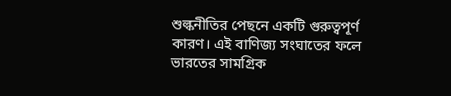শুল্কনীতির পেছনে একটি গুরুত্বপূর্ণ কারণ। এই বাণিজ্য সংঘাতের ফলে ভারতের সামগ্রিক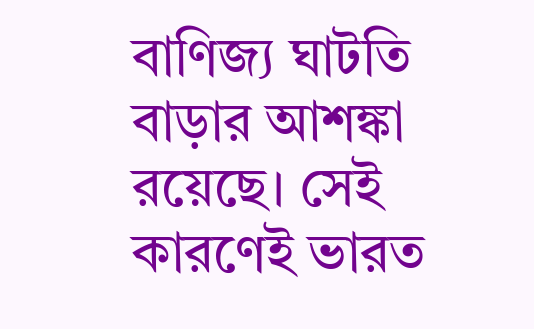বাণিজ্য ঘাটতি বাড়ার আশঙ্কা রয়েছে। সেই কারণেই ভারত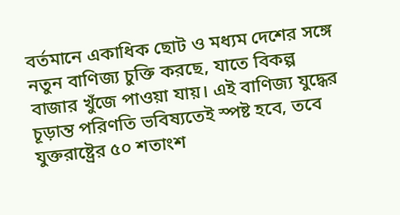বর্তমানে একাধিক ছোট ও মধ্যম দেশের সঙ্গে নতুন বাণিজ্য চুক্তি করছে, যাতে বিকল্প বাজার খুঁজে পাওয়া যায়। এই বাণিজ্য যুদ্ধের চূড়ান্ত পরিণতি ভবিষ্যতেই স্পষ্ট হবে, তবে যুক্তরাষ্ট্রের ৫০ শতাংশ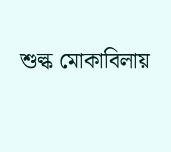শুল্ক মোকাবিলায়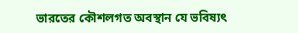ভারতের কৌশলগত অবস্থান যে ভবিষ্যৎ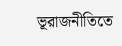ভূরাজনীতিতে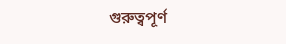গুরুত্বপূর্ণ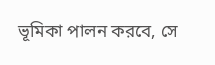ভূমিকা পালন করবে, সে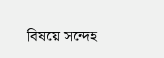বিষয়ে সন্দেহ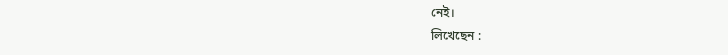নেই।
লিখেছেন :